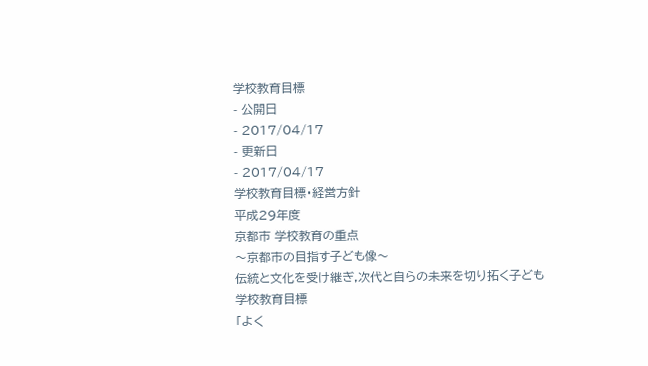学校教育目標
- 公開日
- 2017/04/17
- 更新日
- 2017/04/17
学校教育目標・経営方針
平成29年度
京都市 学校教育の重点
〜京都市の目指す子ども像〜
伝統と文化を受け継ぎ,次代と自らの未来を切り拓く子ども
学校教育目標
「よく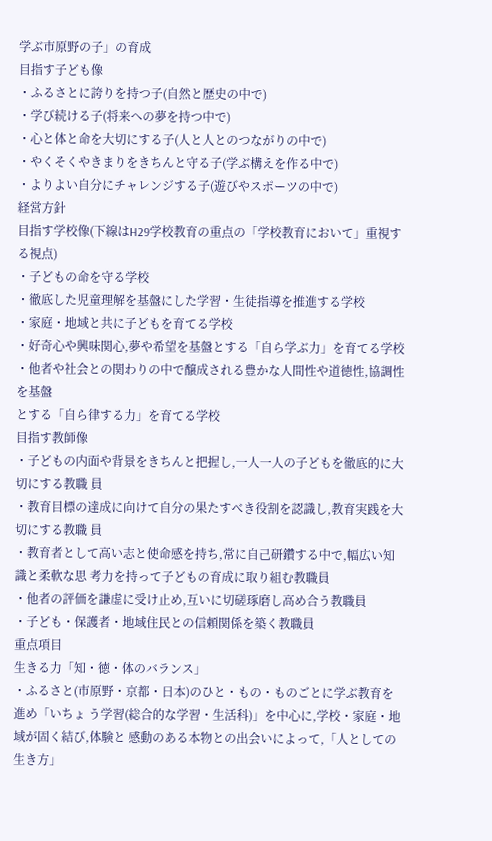学ぶ市原野の子」の育成
目指す子ども像
・ふるさとに誇りを持つ子(自然と歴史の中で)
・学び続ける子(将来への夢を持つ中で)
・心と体と命を大切にする子(人と人とのつながりの中で)
・やくそくやきまりをきちんと守る子(学ぶ構えを作る中で)
・よりよい自分にチャレンジする子(遊びやスポーツの中で)
経営方針
目指す学校像(下線はH29学校教育の重点の「学校教育において」重視する視点)
・子どもの命を守る学校
・徹底した児童理解を基盤にした学習・生徒指導を推進する学校
・家庭・地域と共に子どもを育てる学校
・好奇心や興味関心,夢や希望を基盤とする「自ら学ぶ力」を育てる学校
・他者や社会との関わりの中で醸成される豊かな人間性や道徳性,協調性を基盤
とする「自ら律する力」を育てる学校
目指す教師像
・子どもの内面や背景をきちんと把握し,一人一人の子どもを徹底的に大切にする教職 員
・教育目標の達成に向けて自分の果たすべき役割を認識し,教育実践を大切にする教職 員
・教育者として高い志と使命感を持ち,常に自己研鑽する中で,幅広い知識と柔軟な思 考力を持って子どもの育成に取り組む教職員
・他者の評価を謙虚に受け止め,互いに切磋琢磨し高め合う教職員
・子ども・保護者・地域住民との信頼関係を築く教職員
重点項目
生きる力「知・徳・体のバランス」
・ふるさと(市原野・京都・日本)のひと・もの・ものごとに学ぶ教育を進め「いちょ う学習(総合的な学習・生活科)」を中心に,学校・家庭・地域が固く結び,体験と 感動のある本物との出会いによって,「人としての生き方」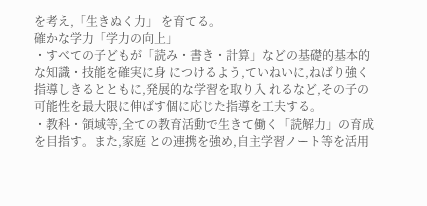を考え,「生きぬく力」 を育てる。
確かな学力「学力の向上」
・すべての子どもが「読み・書き・計算」などの基礎的基本的な知識・技能を確実に身 につけるよう,ていねいに,ねばり強く指導しきるとともに,発展的な学習を取り入 れるなど,その子の可能性を最大限に伸ばす個に応じた指導を工夫する。
・教科・領域等,全ての教育活動で生きて働く「読解力」の育成を目指す。また,家庭 との連携を強め,自主学習ノート等を活用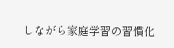しながら家庭学習の習慣化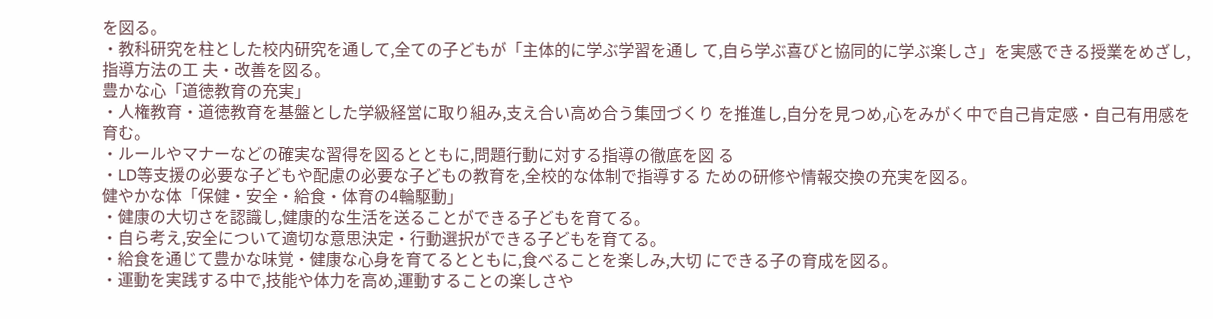を図る。
・教科研究を柱とした校内研究を通して,全ての子どもが「主体的に学ぶ学習を通し て,自ら学ぶ喜びと協同的に学ぶ楽しさ」を実感できる授業をめざし,指導方法の工 夫・改善を図る。
豊かな心「道徳教育の充実」
・人権教育・道徳教育を基盤とした学級経営に取り組み,支え合い高め合う集団づくり を推進し,自分を見つめ,心をみがく中で自己肯定感・自己有用感を育む。
・ルールやマナーなどの確実な習得を図るとともに,問題行動に対する指導の徹底を図 る
・LD等支援の必要な子どもや配慮の必要な子どもの教育を,全校的な体制で指導する ための研修や情報交換の充実を図る。
健やかな体「保健・安全・給食・体育の4輪駆動」
・健康の大切さを認識し,健康的な生活を送ることができる子どもを育てる。
・自ら考え,安全について適切な意思決定・行動選択ができる子どもを育てる。
・給食を通じて豊かな味覚・健康な心身を育てるとともに,食べることを楽しみ,大切 にできる子の育成を図る。
・運動を実践する中で,技能や体力を高め,運動することの楽しさや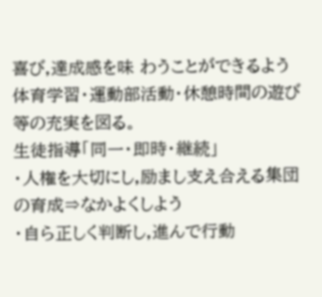喜び,達成感を味 わうことができるよう体育学習・運動部活動・休憩時間の遊び等の充実を図る。
生徒指導「同一・即時・継続」
・人権を大切にし,励まし支え合える集団の育成⇒なかよくしよう
・自ら正しく判断し,進んで行動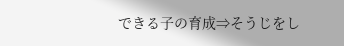できる子の育成⇒そうじをし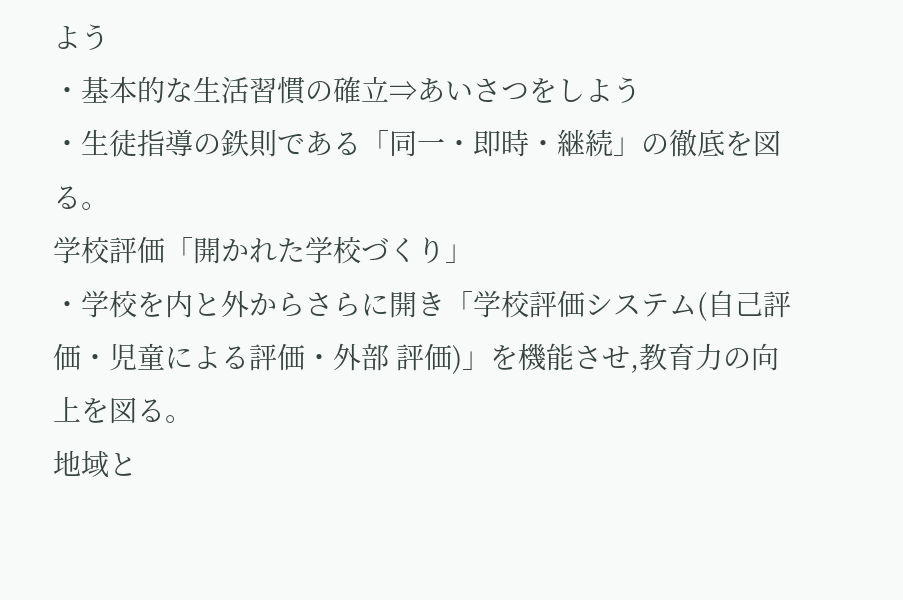よう
・基本的な生活習慣の確立⇒あいさつをしよう
・生徒指導の鉄則である「同一・即時・継続」の徹底を図る。
学校評価「開かれた学校づくり」
・学校を内と外からさらに開き「学校評価システム(自己評価・児童による評価・外部 評価)」を機能させ,教育力の向上を図る。
地域と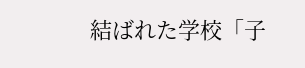結ばれた学校「子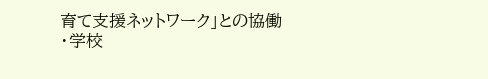育て支援ネットワーク」との協働
・学校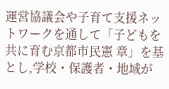運営協議会や子育て支援ネットワークを通して「子どもを共に育む京都市民憲 章」を基とし,学校・保護者・地域が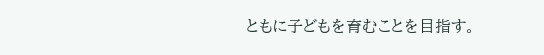ともに子どもを育むことを目指す。